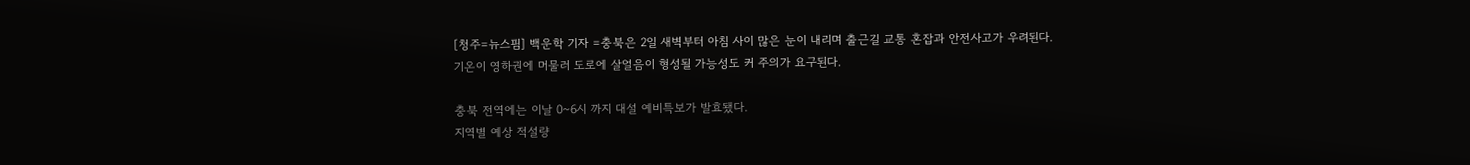[청주=뉴스핌] 백운학 기자 =충북은 2일 새벽부터 아침 사이 많은 눈이 내리며 출근길 교통 혼잡과 안전사고가 우려된다.
기온이 영하권에 머물러 도로에 살얼음이 형성될 가능성도 커 주의가 요구된다.

충북 전역에는 이날 0~6시 까지 대설 예비특보가 발효됐다.
지역별 예상 적설량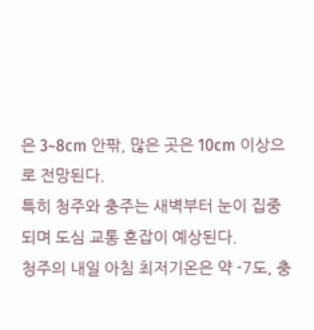은 3~8cm 안팎, 많은 곳은 10cm 이상으로 전망된다.
특히 청주와 충주는 새벽부터 눈이 집중되며 도심 교통 혼잡이 예상된다.
청주의 내일 아침 최저기온은 약 -7도, 충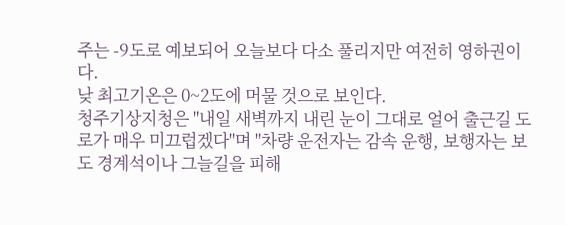주는 -9도로 예보되어 오늘보다 다소 풀리지만 여전히 영하권이다.
낮 최고기온은 0~2도에 머물 것으로 보인다.
청주기상지청은 "내일 새벽까지 내린 눈이 그대로 얼어 출근길 도로가 매우 미끄럽겠다"며 "차량 운전자는 감속 운행, 보행자는 보도 경계석이나 그늘길을 피해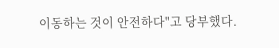이동하는 것이 안전하다"고 당부했다.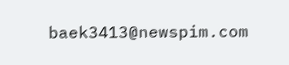baek3413@newspim.com